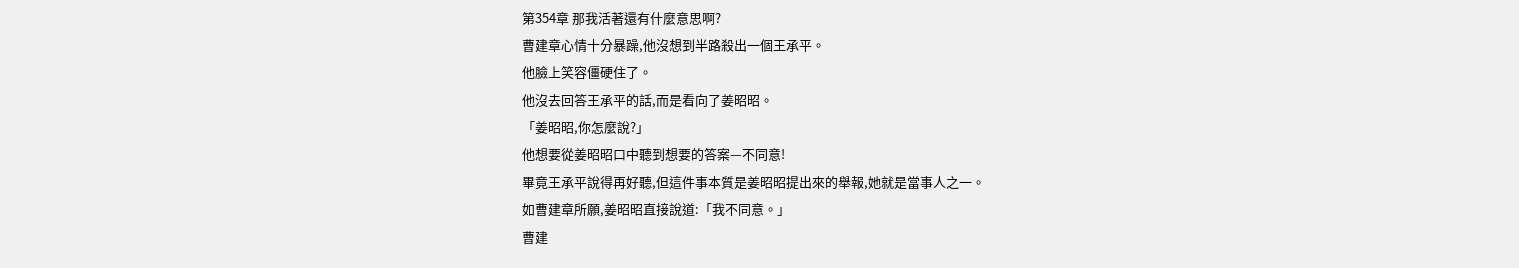第354章 那我活著還有什麼意思啊?
曹建章心情十分暴躁,他沒想到半路殺出一個王承平。
他臉上笑容僵硬住了。
他沒去回答王承平的話,而是看向了姜昭昭。
「姜昭昭,你怎麼說?」
他想要從姜昭昭口中聽到想要的答案—不同意!
畢竟王承平說得再好聽,但這件事本質是姜昭昭提出來的舉報,她就是當事人之一。
如曹建章所願,姜昭昭直接說道:「我不同意。」
曹建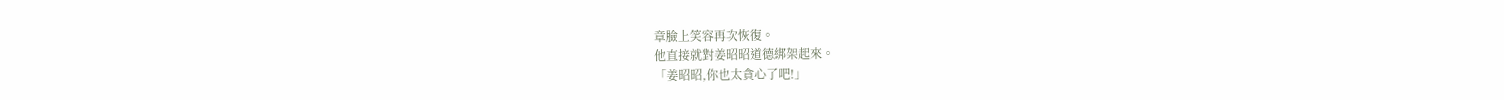章臉上笑容再次恢復。
他直接就對姜昭昭道德綁架起來。
「姜昭昭,你也太貪心了吧!」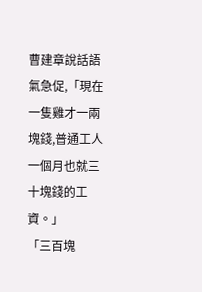曹建章說話語氣急促,「現在一隻雞才一兩塊錢,普通工人一個月也就三十塊錢的工資。」
「三百塊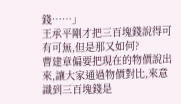錢……」
王承平剛才把三百塊錢說得可有可無,但是那又如何?
曹建章偏要把現在的物價說出來,讓大家通過物價對比,來意識到三百塊錢是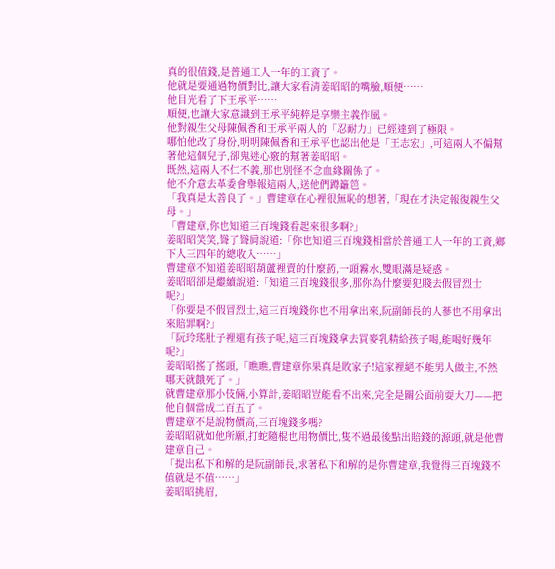真的很值錢,是普通工人一年的工資了。
他就是要通過物價對比,讓大家看清姜昭昭的嘴臉,順便……
他目光看了下王承平……
順便,也讓大家意識到王承平純粹是享樂主義作風。
他對親生父母陳佩香和王承平兩人的「忍耐力」已經達到了極限。
哪怕他改了身份,明明陳佩香和王承平也認出他是「王志宏」,可這兩人不偏幫著他這個兒子,卻鬼迷心竅的幫著姜昭昭。
既然,這兩人不仁不義,那也別怪不念血緣關係了。
他不介意去革委會舉報這兩人,送他們蹲籬笆。
「我真是太善良了。」曹建章在心裡很無恥的想著,「現在才決定報復親生父母。」
「曹建章,你也知道三百塊錢看起來很多啊?」
姜昭昭笑笑,聳了聳肩說道:「你也知道三百塊錢相當於普通工人一年的工資,鄉下人三四年的總收入……」
曹建章不知道姜昭昭葫蘆裡賣的什麼葯,一頭霧水,雙眼滿是疑惑。
姜昭昭卻是繼續說道:「知道三百塊錢很多,那你為什麼要犯賤去假冒烈士呢?」
「你要是不假冒烈士,這三百塊錢你也不用拿出來,阮副師長的人蔘也不用拿出來賠罪啊?」
「阮玲瑤肚子裡還有孩子呢,這三百塊錢拿去買麥乳精給孩子喝,能喝好幾年呢?」
姜昭昭搖了搖頭,「瞧瞧,曹建章你果真是敗家子!這家裡絕不能男人做主,不然哪天就餓死了。」
就曹建章那小伎倆,小算計,姜昭昭豈能看不出來,完全是關公面前耍大刀——把他自個當成二百五了。
曹建章不是說物價高,三百塊錢多嗎?
姜昭昭就如他所願,打蛇隨棍也用物價比,隻不過最後點出賠錢的源頭,就是他曹建章自己。
「提出私下和解的是阮副師長,求著私下和解的是你曹建章,我覺得三百塊錢不值就是不值……」
姜昭昭挑眉,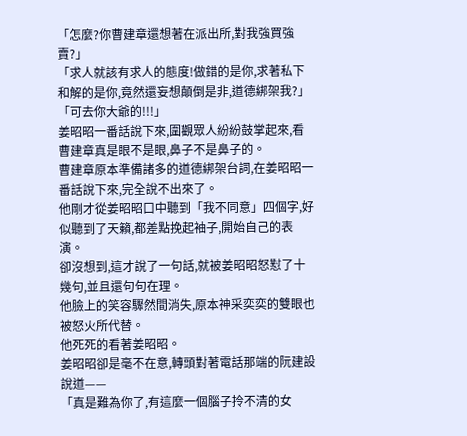「怎麼?你曹建章還想著在派出所,對我強買強賣?」
「求人就該有求人的態度!做錯的是你,求著私下和解的是你,竟然還妄想顛倒是非,道德綁架我?」
「可去你大爺的!!!」
姜昭昭一番話說下來,圍觀眾人紛紛鼓掌起來,看曹建章真是眼不是眼,鼻子不是鼻子的。
曹建章原本準備諸多的道德綁架台詞,在姜昭昭一番話說下來,完全說不出來了。
他剛才從姜昭昭口中聽到「我不同意」四個字,好似聽到了天籟,都差點挽起袖子,開始自己的表演。
卻沒想到,這才說了一句話,就被姜昭昭怒懟了十幾句,並且還句句在理。
他臉上的笑容驟然間消失,原本神采奕奕的雙眼也被怒火所代替。
他死死的看著姜昭昭。
姜昭昭卻是毫不在意,轉頭對著電話那端的阮建設說道——
「真是難為你了,有這麼一個腦子拎不清的女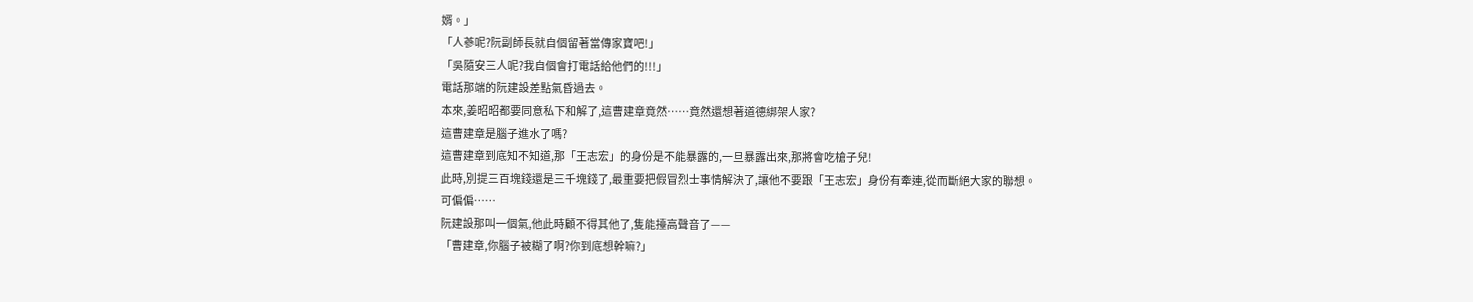婿。」
「人蔘呢?阮副師長就自個留著當傳家寶吧!」
「吳隨安三人呢?我自個會打電話給他們的!!!」
電話那端的阮建設差點氣昏過去。
本來,姜昭昭都要同意私下和解了,這曹建章竟然……竟然還想著道德綁架人家?
這曹建章是腦子進水了嗎?
這曹建章到底知不知道,那「王志宏」的身份是不能暴露的,一旦暴露出來,那將會吃槍子兒!
此時,別提三百塊錢還是三千塊錢了,最重要把假冒烈士事情解決了,讓他不要跟「王志宏」身份有牽連,從而斷絕大家的聯想。
可偏偏……
阮建設那叫一個氣,他此時顧不得其他了,隻能擡高聲音了——
「曹建章,你腦子被糊了啊?你到底想幹嘛?」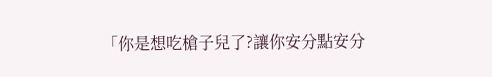「你是想吃槍子兒了?讓你安分點安分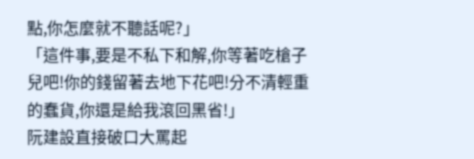點,你怎麼就不聽話呢?」
「這件事,要是不私下和解,你等著吃槍子兒吧!你的錢留著去地下花吧!分不清輕重的蠢貨,你還是給我滾回黑省!」
阮建設直接破口大罵起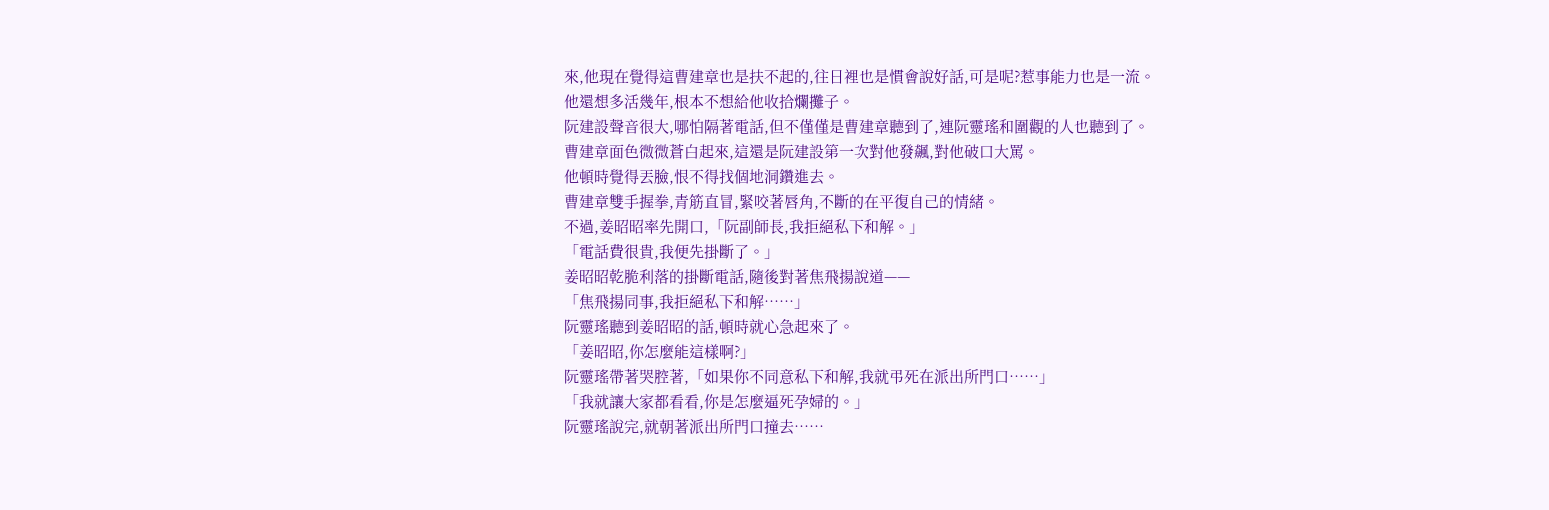來,他現在覺得這曹建章也是扶不起的,往日裡也是慣會說好話,可是呢?惹事能力也是一流。
他還想多活幾年,根本不想給他收拾爛攤子。
阮建設聲音很大,哪怕隔著電話,但不僅僅是曹建章聽到了,連阮靈瑤和圍觀的人也聽到了。
曹建章面色微微蒼白起來,這還是阮建設第一次對他發飆,對他破口大罵。
他頓時覺得丟臉,恨不得找個地洞鑽進去。
曹建章雙手握拳,青筋直冒,緊咬著唇角,不斷的在平復自己的情緒。
不過,姜昭昭率先開口,「阮副師長,我拒絕私下和解。」
「電話費很貴,我便先掛斷了。」
姜昭昭乾脆利落的掛斷電話,隨後對著焦飛揚說道——
「焦飛揚同事,我拒絕私下和解……」
阮靈瑤聽到姜昭昭的話,頓時就心急起來了。
「姜昭昭,你怎麼能這樣啊?」
阮靈瑤帶著哭腔著,「如果你不同意私下和解,我就弔死在派出所門口……」
「我就讓大家都看看,你是怎麼逼死孕婦的。」
阮靈瑤說完,就朝著派出所門口撞去……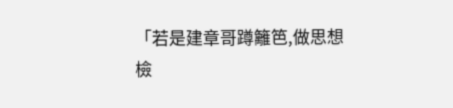「若是建章哥蹲籬笆,做思想檢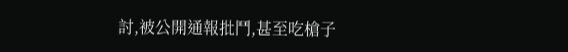討,被公開通報批鬥,甚至吃槍子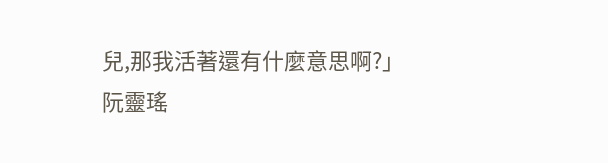兒,那我活著還有什麼意思啊?」
阮靈瑤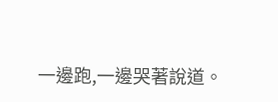一邊跑,一邊哭著說道。